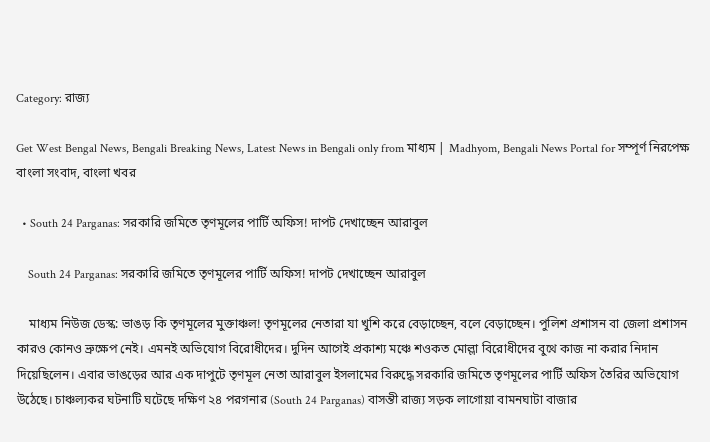Category: রাজ্য

Get West Bengal News, Bengali Breaking News, Latest News in Bengali only from মাধ্যম | Madhyom, Bengali News Portal for সম্পূর্ণ নিরপেক্ষ বাংলা সংবাদ, বাংলা খবর

  • South 24 Parganas: সরকারি জমিতে তৃণমূলের পার্টি অফিস! দাপট দেখাচ্ছেন আরাবুল

    South 24 Parganas: সরকারি জমিতে তৃণমূলের পার্টি অফিস! দাপট দেখাচ্ছেন আরাবুল

    মাধ্যম নিউজ ডেস্ক: ভাঙড় কি তৃণমূলের মুক্তাঞ্চল! তৃণমূলের নেতারা যা খুশি করে বেড়াচ্ছেন, বলে বেড়াচ্ছেন। পুলিশ প্রশাসন বা জেলা প্রশাসন কারও কোনও ভ্রুক্ষেপ নেই। এমনই অভিযোগ বিরোধীদের। দুদিন আগেই প্রকাশ্য মঞ্চে শওকত মোল্লা বিরোধীদের বুথে কাজ না করার নিদান দিয়েছিলেন। এবার ভাঙড়ের আর এক দাপুটে তৃণমূল নেতা আরাবুল ইসলামের বিরুদ্ধে সরকারি জমিতে তৃণমূলের পার্টি অফিস তৈরির অভিযোগ উঠেছে। চাঞ্চল্যকর ঘটনাটি ঘটেছে দক্ষিণ ২৪ পরগনার (South 24 Parganas) বাসন্তী রাজ্য সড়ক লাগোয়া বামনঘাটা বাজার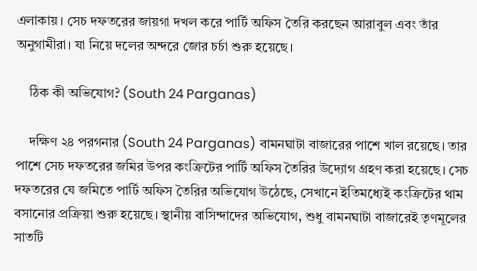এলাকায়। সেচ দফতরের জায়গা দখল করে পার্টি অফিস তৈরি করছেন আরাবুল এবং তাঁর অনুগামীরা। যা নিয়ে দলের অন্দরে জোর চর্চা শুরু হয়েছে।

    ঠিক কী অভিযোগ? (South 24 Parganas)

    দক্ষিণ ২৪ পরগনার (South 24 Parganas) বামনঘাটা বাজারের পাশে খাল রয়েছে। তার পাশে সেচ দফতরের জমির উপর কংক্রিটের পার্টি অফিস তৈরির উদ্যোগ গ্রহণ করা হয়েছে। সেচ দফতরের যে জমিতে পার্টি অফিস তৈরির অভিযোগ উঠেছে, সেখানে ইতিমধ্যেই কংক্রিটের থাম বসানোর প্রক্রিয়া শুরু হয়েছে। স্থানীয় বাসিন্দাদের অভিযোগ, শুধু বামনঘাটা বাজারেই তৃণমূলের সাতটি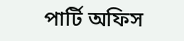পার্টি অফিস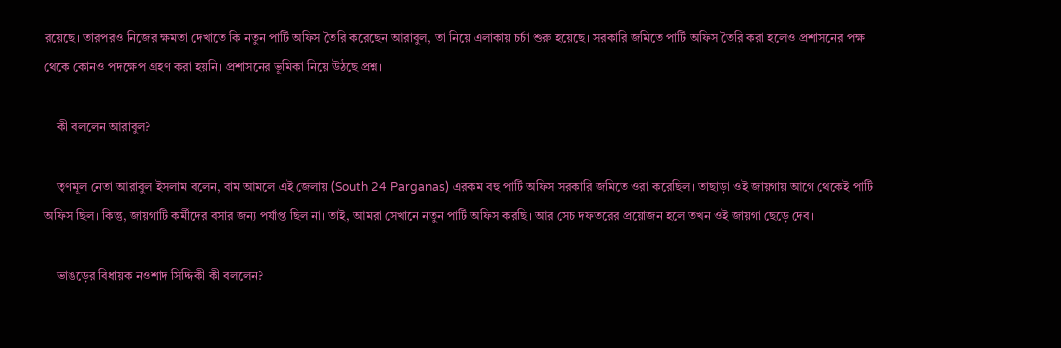রয়েছে। তারপরও নিজের ক্ষমতা দেখাতে কি নতুন পার্টি অফিস তৈরি করেছেন আরাবুল, তা নিয়ে এলাকায় চর্চা শুরু হয়েছে। সরকারি জমিতে পার্টি অফিস তৈরি করা হলেও প্রশাসনের পক্ষ থেকে কোনও পদক্ষেপ গ্রহণ করা হয়নি। প্রশাসনের ভূমিকা নিয়ে উঠছে প্রশ্ন।

    কী বললেন আরাবুল?

    তৃণমূল নেতা আরাবুল ইসলাম বলেন, বাম আমলে এই জেলায় (South 24 Parganas) এরকম বহু পার্টি অফিস সরকারি জমিতে ওরা করেছিল। তাছাড়া ওই জায়গায় আগে থেকেই পার্টি অফিস ছিল। কিন্তু, জায়গাটি কর্মীদের বসার জন্য পর্যাপ্ত ছিল না। তাই, আমরা সেখানে নতুন পার্টি অফিস করছি। আর সেচ দফতরের প্রয়োজন হলে তখন ওই জায়গা ছেড়ে দেব।

    ভাঙড়ের বিধায়ক নওশাদ সিদ্দিকী কী বললেন?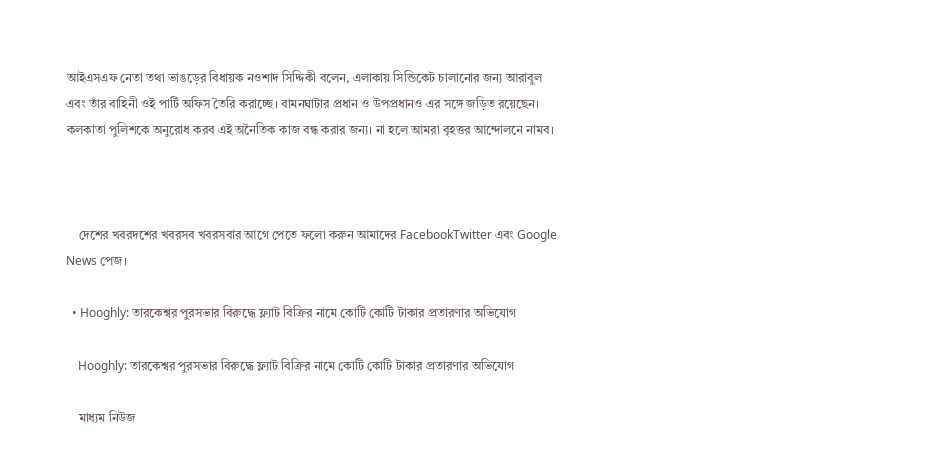আইএসএফ নেতা তথা ভাঙড়ের বিধায়ক নওশাদ সিদ্দিকী বলেন, এলাকায় সিন্ডিকেট চালানোর জন্য আরাবুল এবং তাঁর বাহিনী ওই পার্টি অফিস তৈরি করাচ্ছে। বামনঘাটার প্রধান ও উপপ্রধানও এর সঙ্গে জড়িত রয়েছেন। কলকাতা পুলিশকে অনুরোধ করব এই অনৈতিক কাজ বন্ধ করার জন্য। না হলে আমরা বৃহত্তর আন্দোলনে নামব।



    দেশের খবরদশের খবরসব খবরসবার আগে পেতে ফলো করুন আমাদের FacebookTwitter এবং Google News পেজ।

  • Hooghly: তারকেশ্বর পুরসভার বিরুদ্ধে ফ্ল্যাট বিক্রির নামে কোটি কোটি টাকার প্রতারণার অভিযোগ

    Hooghly: তারকেশ্বর পুরসভার বিরুদ্ধে ফ্ল্যাট বিক্রির নামে কোটি কোটি টাকার প্রতারণার অভিযোগ

    মাধ্যম নিউজ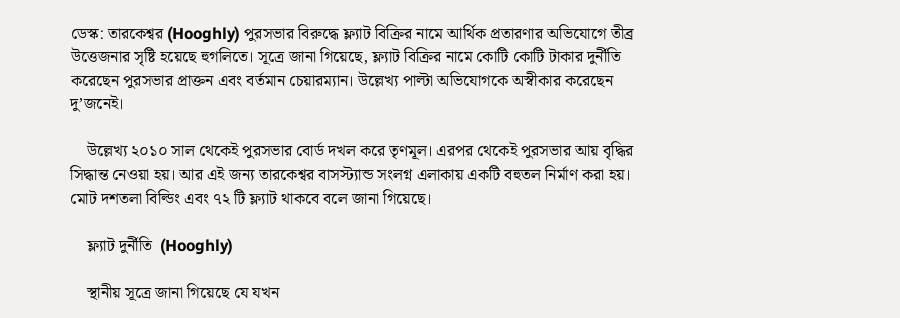ডেস্ক: তারকেশ্বর (Hooghly) পুরসভার বিরুদ্ধে ফ্ল্যাট বিক্রির নামে আর্থিক প্রতারণার অভিযোগে তীব্র উত্তেজনার সৃষ্টি হয়েছে হুগলিতে। সূত্রে জানা গিয়েছে, ফ্ল্যাট বিক্রির নামে কোটি কোটি টাকার দুর্নীতি করেছেন পুরসভার প্রাক্তন এবং বর্তমান চেয়ারম্যান। উল্লেখ্য পাল্টা অভিযোগকে অস্বীকার করেছেন দু’জনেই।

    উল্লেখ্য ২০১০ সাল থেকেই পুরসভার বোর্ড দখল করে তৃণমূল। এরপর থেকেই পুরসভার আয় বৃদ্ধির সিদ্ধান্ত নেওয়া হয়। আর এই জন্য তারকেশ্বর বাসস্ট্যান্ড সংলগ্ন এলাকায় একটি বহুতল নির্মাণ করা হয়। মোট দশতলা বিল্ডিং এবং ৭২ টি ফ্ল্যাট থাকবে বলে জানা গিয়েছে।

    ফ্ল্যাট দুর্নীতি  (Hooghly)

    স্থানীয় সূত্রে জানা গিয়েছে যে যখন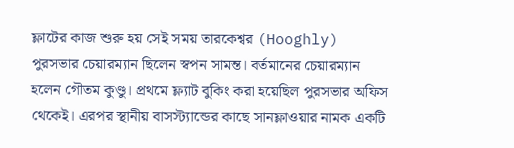ফ্লাটের কাজ শুরু হয় সেই সময় তারকেশ্বর (Hooghly) পুরসভার চেয়ারম্যান ছিলেন স্বপন সামন্ত। বর্তমানের চেয়ারম্যান হলেন গৌতম কুণ্ডু। প্রথমে ফ্ল্যাট বুকিং করা হয়েছিল পুরসভার অফিস থেকেই। এরপর স্থানীয় বাসস্ট্যান্ডের কাছে সানফ্লাওয়ার নামক একটি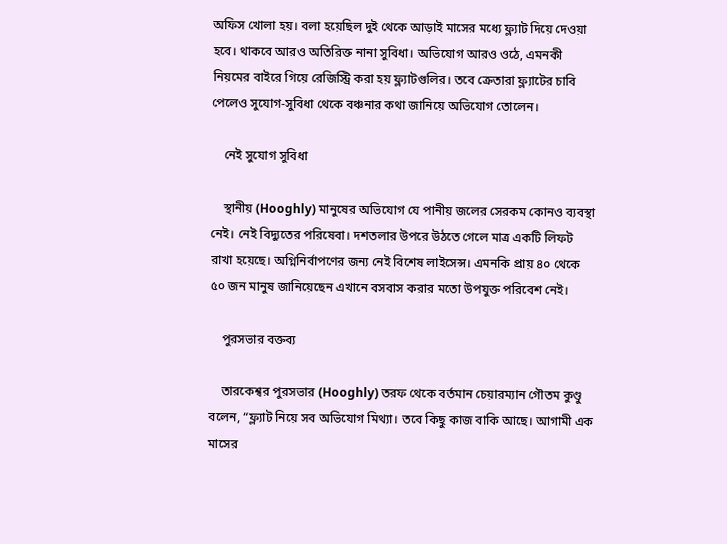অফিস খোলা হয়। বলা হয়েছিল দুই থেকে আড়াই মাসের মধ্যে ফ্ল্যাট দিয়ে দেওয়া হবে। থাকবে আরও অতিরিক্ত নানা সুবিধা। অভিযোগ আরও ওঠে, এমনকী নিয়মের বাইরে গিয়ে রেজিস্ট্রি করা হয় ফ্ল্যাটগুলির। তবে ক্রেতারা ফ্ল্যাটের চাবি পেলেও সুযোগ-সুবিধা থেকে বঞ্চনার কথা জানিয়ে অভিযোগ তোলেন।

    নেই সুযোগ সুবিধা

    স্থানীয় (Hooghly) মানুষের অভিযোগ যে পানীয় জলের সেরকম কোনও ব্যবস্থা নেই। নেই বিদ্যুতের পরিষেবা। দশতলার উপরে উঠতে গেলে মাত্র একটি লিফট রাখা হয়েছে। অগ্নিনির্বাপণের জন্য নেই বিশেষ লাইসেন্স। এমনকি প্রায় ৪০ থেকে ৫০ জন মানুষ জানিয়েছেন এখানে বসবাস করার মতো উপযুক্ত পরিবেশ নেই।

    পুরসভার বক্তব্য

    তারকেশ্বর পুরসভার (Hooghly) তরফ থেকে বর্তমান চেয়ারম্যান গৌতম কুণ্ডু বলেন, “ফ্ল্যাট নিয়ে সব অভিযোগ মিথ্যা। তবে কিছু কাজ বাকি আছে। আগামী এক মাসের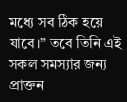মধ্যে সব ঠিক হয়ে যাবে।” তবে তিনি এই সকল সমস্যার জন্য প্রাক্তন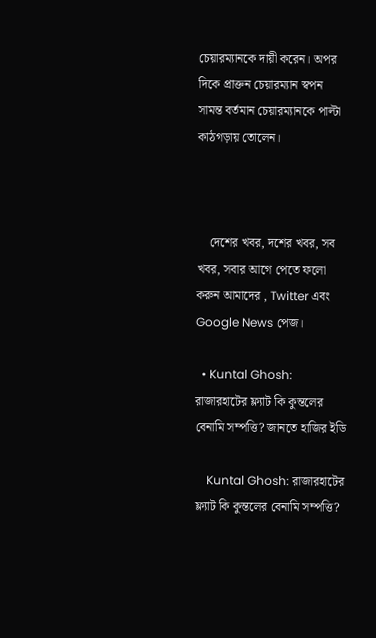চেয়ারম্যানকে দায়ী করেন। অপর দিকে প্রাক্তন চেয়ারম্যান স্বপন সামন্ত বর্তমান চেয়ারম্যানকে পাল্টা কাঠগড়ায় তোলেন।



    দেশের খবর, দশের খবর, সব খবর, সবার আগে পেতে ফলো করুন আমাদের , Twitter এবং Google News পেজ।

  • Kuntal Ghosh: রাজারহাটের ফ্ল্যাট কি কুন্তলের বেনামি সম্পত্তি? জানতে হাজির ইডি

    Kuntal Ghosh: রাজারহাটের ফ্ল্যাট কি কুন্তলের বেনামি সম্পত্তি?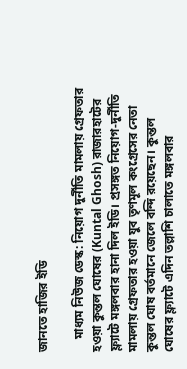জানতে হাজির ইডি

    মাধ্যম নিউজ ডেস্ক: নিয়োগ দুর্নীতি মামলায় গ্রেফতার হওয়া কুন্তল ঘোষের (Kuntal Ghosh) রাজারহাটের ফ্ল্যাটে মঙ্গলবার হানা দিল ইডি। প্রসঙ্গত নিয়োগ-দুর্নীতি মামলায় গ্রেফতার হওয়া যুব তৃণমূল কংগ্রেসের নেতা কুন্তল ঘোষ বর্তমানে জেলে বন্দি রয়েছেন। কুন্তল ঘোষের ফ্ল্যাটে এদিন তল্লাশি চালাতে মঙ্গলবার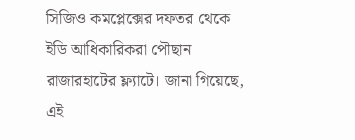সিজিও কমপ্লেক্সের দফতর থেকে ইডি আধিকারিকরা পৌছান রাজারহাটের ফ্ল্যাটে। জানা গিয়েছে, এই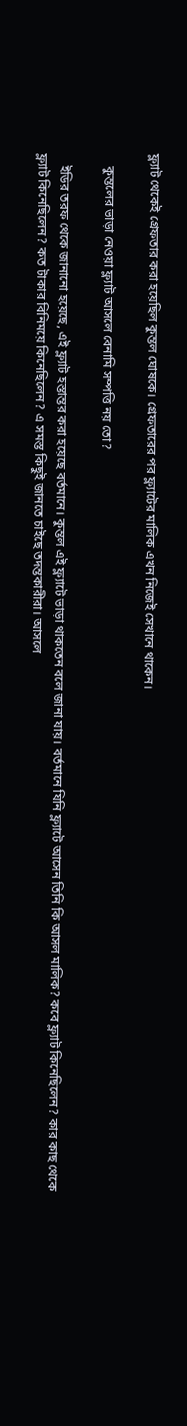ফ্ল্যাট থেকেই গ্রেফতার করা হয়েছিল কুন্তল ঘোষকে। গ্রেফতারের পর ফ্ল্যাটের মালিক এখন নিজেই সেখানে থাকেন।

    কুন্তলের ভাড়া নেওয়া ফ্ল্যাট আসলে বেনামি সম্পত্তি নয় তো?

    ইডির তরফ থেকে জানানো হয়েছে, এই ফ্ল্যাট হস্তান্তর করা হয়েছে বর্তমানে। কুন্তল এই ফ্ল্যাটে ভাড়া থাকতেন বলে জানা যায়। বর্তমানে যিনি ফ্ল্যাটে আসেন তিনি কি আসল মালিক? কবে ফ্ল্যাট কিনেছিলেন? কার কাছ থেকে ফ্ল্যাট কিনেছিলেন? কত টাকার বিনিময়ে কিনেছিলেন? এ সমস্ত কিছুই জানতে চাইছে তদন্তকারীরা। আসলে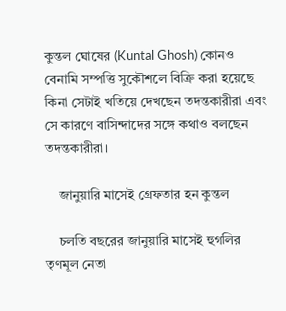কুন্তল ঘোষের (Kuntal Ghosh) কোনও বেনামি সম্পত্তি সুকৌশলে বিক্রি করা হয়েছে কিনা সেটাই খতিয়ে দেখছেন তদন্তকারীরা এবং সে কারণে বাসিন্দাদের সঙ্গে কথাও বলছেন তদন্তকারীরা।

    জানুয়ারি মাসেই গ্রেফতার হন কুন্তল

    চলতি বছরের জানুয়ারি মাসেই হুগলির তৃণমূল নেতা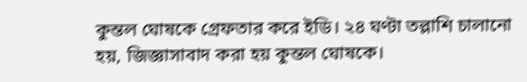কুন্তল ঘোষকে গ্রেফতার করে ইডি। ২৪ ঘণ্টা তল্লাশি চালানো হয়, জিজ্ঞাসাবাদ করা হয় কুন্তল ঘোষকে।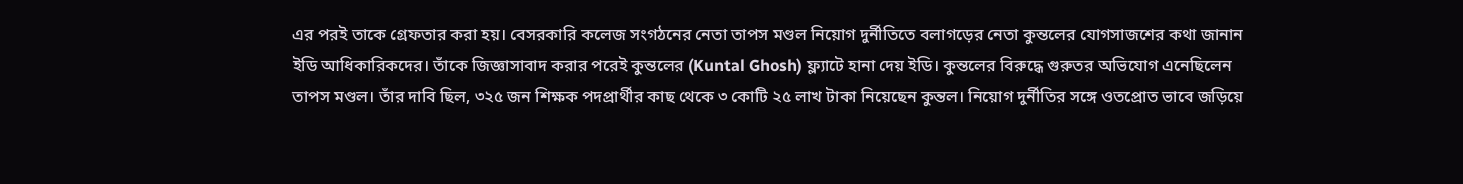এর পরই তাকে গ্রেফতার করা হয়। বেসরকারি কলেজ সংগঠনের নেতা তাপস মণ্ডল নিয়োগ দুর্নীতিতে বলাগড়ের নেতা কুন্তলের যোগসাজশের কথা জানান ইডি আধিকারিকদের। তাঁকে জিজ্ঞাসাবাদ করার পরেই কুন্তলের (Kuntal Ghosh) ফ্ল্যাটে হানা দেয় ইডি। কুন্তলের বিরুদ্ধে গুরুতর অভিযোগ এনেছিলেন তাপস মণ্ডল। তাঁর দাবি ছিল, ৩২৫ জন শিক্ষক পদপ্রার্থীর কাছ থেকে ৩ কোটি ২৫ লাখ টাকা নিয়েছেন কুন্তল। নিয়োগ দুর্নীতির সঙ্গে ওতপ্রোত ভাবে জড়িয়ে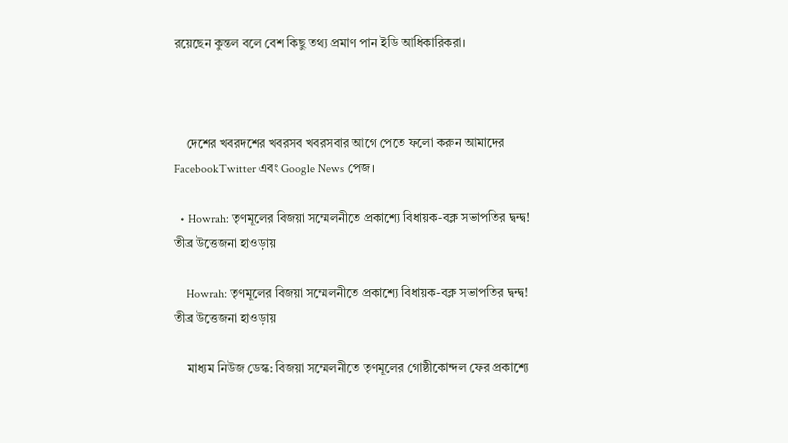রয়েছেন কুন্তল বলে বেশ কিছু তথ্য প্রমাণ পান ইডি আধিকারিকরা।



    দেশের খবরদশের খবরসব খবরসবার আগে পেতে ফলো করুন আমাদের FacebookTwitter এবং Google News পেজ।

  • Howrah: তৃণমূলের বিজয়া সম্মেলনীতে প্রকাশ্যে বিধায়ক-বক্ল সভাপতির দ্বন্দ্ব! তীব্র উত্তেজনা হাওড়ায়

    Howrah: তৃণমূলের বিজয়া সম্মেলনীতে প্রকাশ্যে বিধায়ক-বক্ল সভাপতির দ্বন্দ্ব! তীব্র উত্তেজনা হাওড়ায়

    মাধ্যম নিউজ ডেস্ক: বিজয়া সম্মেলনীতে তৃণমূলের গোষ্ঠীকোন্দল ফের প্রকাশ্যে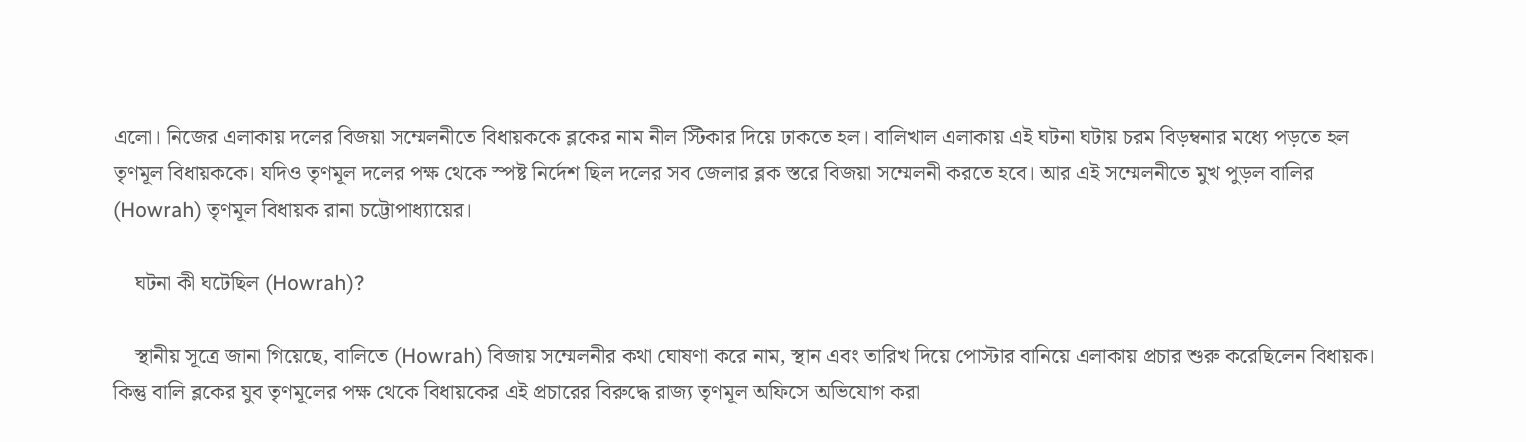এলো। নিজের এলাকায় দলের বিজয়া সম্মেলনীতে বিধায়ককে ব্লকের নাম নীল স্টিকার দিয়ে ঢাকতে হল। বালিখাল এলাকায় এই ঘটনা ঘটায় চরম বিড়ম্বনার মধ্যে পড়তে হল তৃণমূল বিধায়ককে। যদিও তৃণমূল দলের পক্ষ থেকে স্পষ্ট নির্দেশ ছিল দলের সব জেলার ব্লক স্তরে বিজয়া সম্মেলনী করতে হবে। আর এই সম্মেলনীতে মুখ পুড়ল বালির (Howrah) তৃণমূল বিধায়ক রানা চট্টোপাধ্যায়ের।

    ঘটনা কী ঘটেছিল (Howrah)?

    স্থানীয় সূত্রে জানা গিয়েছে, বালিতে (Howrah) বিজায় সম্মেলনীর কথা ঘোষণা করে নাম, স্থান এবং তারিখ দিয়ে পোস্টার বানিয়ে এলাকায় প্রচার শুরু করেছিলেন বিধায়ক। কিন্তু বালি ব্লকের যুব তৃণমূলের পক্ষ থেকে বিধায়কের এই প্রচারের বিরুদ্ধে রাজ্য তৃণমূল অফিসে অভিযোগ করা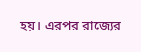হয়। এরপর রাজ্যের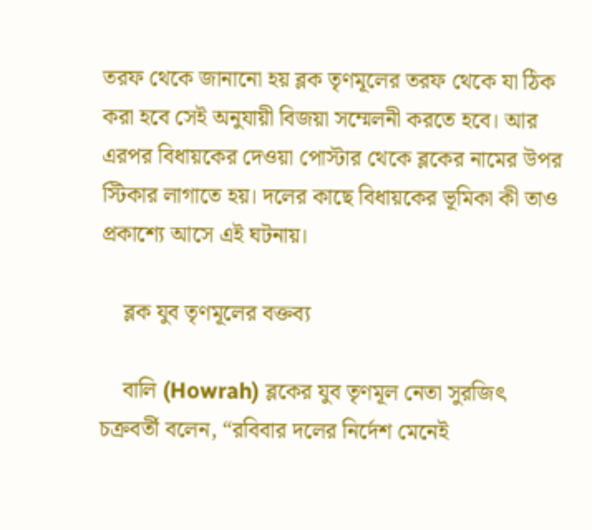তরফ থেকে জানানো হয় ব্লক তৃণমূলের তরফ থেকে যা ঠিক করা হবে সেই অনুযায়ী বিজয়া সম্মেলনী করতে হবে। আর এরপর বিধায়কের দেওয়া পোস্টার থেকে ব্লকের নামের উপর স্টিকার লাগাতে হয়। দলের কাছে বিধায়কের ভূমিকা কী তাও প্রকাশ্যে আসে এই ঘটনায়।

    ব্লক যুব তৃণমূলের বক্তব্য

    বালি (Howrah) ব্লকের যুব তৃণমূল নেতা সুরজিৎ চক্রবর্তী বলেন, “রবিবার দলের নির্দেশ মেনেই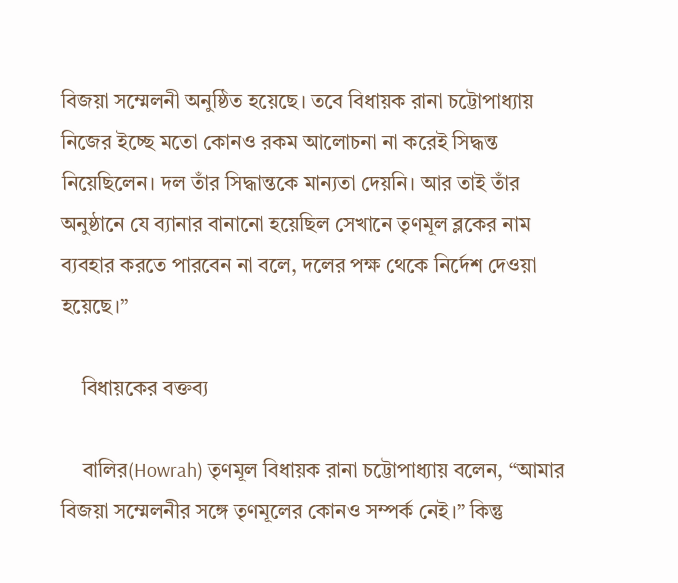বিজয়া সম্মেলনী অনুষ্ঠিত হয়েছে। তবে বিধায়ক রানা চট্টোপাধ্যায় নিজের ইচ্ছে মতো কোনও রকম আলোচনা না করেই সিদ্ধন্ত নিয়েছিলেন। দল তাঁর সিদ্ধান্তকে মান্যতা দেয়নি। আর তাই তাঁর অনুষ্ঠানে যে ব্যানার বানানো হয়েছিল সেখানে তৃণমূল ব্লকের নাম ব্যবহার করতে পারবেন না বলে, দলের পক্ষ থেকে নির্দেশ দেওয়া হয়েছে।”

    বিধায়কের বক্তব্য

    বালির(Howrah) তৃণমূল বিধায়ক রানা চট্টোপাধ্যায় বলেন, “আমার বিজয়া সম্মেলনীর সঙ্গে তৃণমূলের কোনও সম্পর্ক নেই।” কিন্তু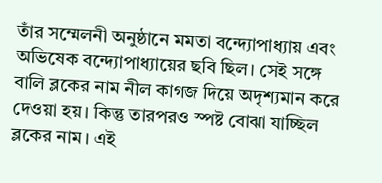তাঁর সম্মেলনী অনুষ্ঠানে মমতা বন্দ্যোপাধ্যায় এবং অভিষেক বন্দ্যোপাধ্যায়ের ছবি ছিল। সেই সঙ্গে বালি ব্লকের নাম নীল কাগজ দিয়ে অদৃশ্যমান করে দেওয়া হয়। কিন্তু তারপরও স্পষ্ট বোঝা যাচ্ছিল ব্লকের নাম। এই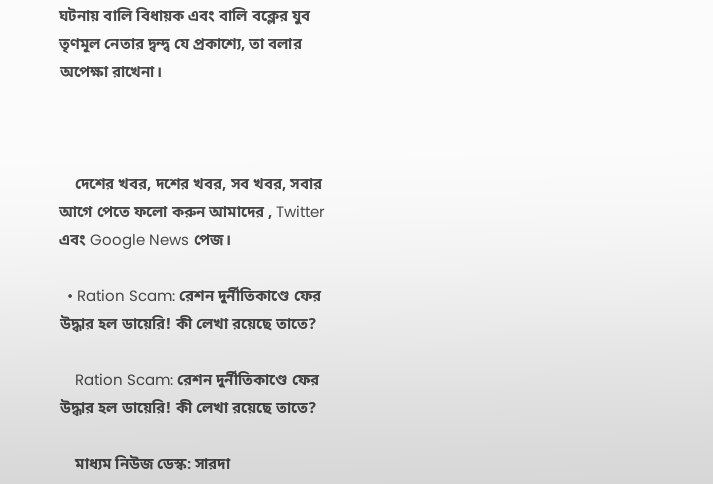ঘটনায় বালি বিধায়ক এবং বালি বক্লের যুব তৃণমূল নেতার দ্বন্দ্ব যে প্রকাশ্যে, তা বলার অপেক্ষা রাখেনা।



    দেশের খবর, দশের খবর, সব খবর, সবার আগে পেতে ফলো করুন আমাদের , Twitter এবং Google News পেজ।

  • Ration Scam: রেশন দুর্নীতিকাণ্ডে ফের উদ্ধার হল ডায়েরি! কী লেখা রয়েছে তাতে?

    Ration Scam: রেশন দুর্নীতিকাণ্ডে ফের উদ্ধার হল ডায়েরি! কী লেখা রয়েছে তাতে?

    মাধ্যম নিউজ ডেস্ক: সারদা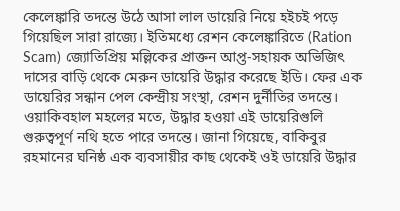কেলেঙ্কারি তদন্তে উঠে আসা লাল ডায়েরি নিয়ে হইচই পড়ে গিয়েছিল সারা রাজ্যে। ইতিমধ্যে রেশন কেলেঙ্কারিতে (Ration Scam) জ্যোতিপ্রিয় মল্লিকের প্রাক্তন আপ্ত-সহায়ক অভিজিৎ দাসের বাড়ি থেকে মেরুন ডায়েরি উদ্ধার করেছে ইডি। ফের এক ডায়েরির সন্ধান পেল কেন্দ্রীয় সংস্থা, রেশন দুর্নীতির তদন্তে। ওয়াকিবহাল মহলের মতে, উদ্ধার হওয়া এই ডায়েরিগুলি গুরুত্বপূর্ণ নথি হতে পারে তদন্তে। জানা গিয়েছে, বাকিবুর রহমানের ঘনিষ্ঠ এক ব্যবসায়ীর কাছ থেকেই ওই ডায়েরি উদ্ধার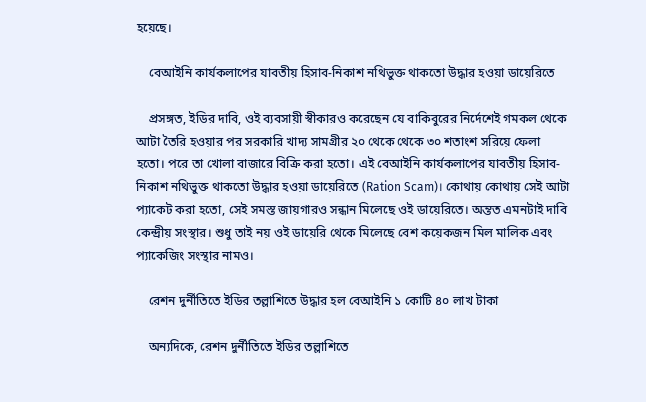হয়েছে।

    বেআইনি কার্যকলাপের যাবতীয় হিসাব-নিকাশ নথিভুক্ত থাকতো উদ্ধার হওয়া ডায়েরিতে

    প্রসঙ্গত, ইডির দাবি, ওই ব্যবসায়ী স্বীকারও করেছেন যে বাকিবুরের নির্দেশেই গমকল থেকে আটা তৈরি হওয়ার পর সরকারি খাদ্য সামগ্রীর ২০ থেকে থেকে ৩০ শতাংশ সরিয়ে ফেলা হতো। পরে তা খোলা বাজারে বিক্রি করা হতো। এই বেআইনি কার্যকলাপের যাবতীয় হিসাব-নিকাশ নথিভুক্ত থাকতো উদ্ধার হওয়া ডায়েরিতে (Ration Scam)। কোথায় কোথায় সেই আটা প্যাকেট করা হতো, সেই সমস্ত জায়গারও সন্ধান মিলেছে ওই ডায়েরিতে। অন্তত এমনটাই দাবি কেন্দ্রীয় সংস্থার। শুধু তাই নয় ওই ডায়েরি থেকে মিলেছে বেশ কয়েকজন মিল মালিক এবং প্যাকেজিং সংস্থার নামও।

    রেশন দুর্নীতিতে ইডির তল্লাশিতে উদ্ধার হল বেআইনি ১ কোটি ৪০ লাখ টাকা

    অন্যদিকে, রেশন দুর্নীতিতে ইডির তল্লাশিতে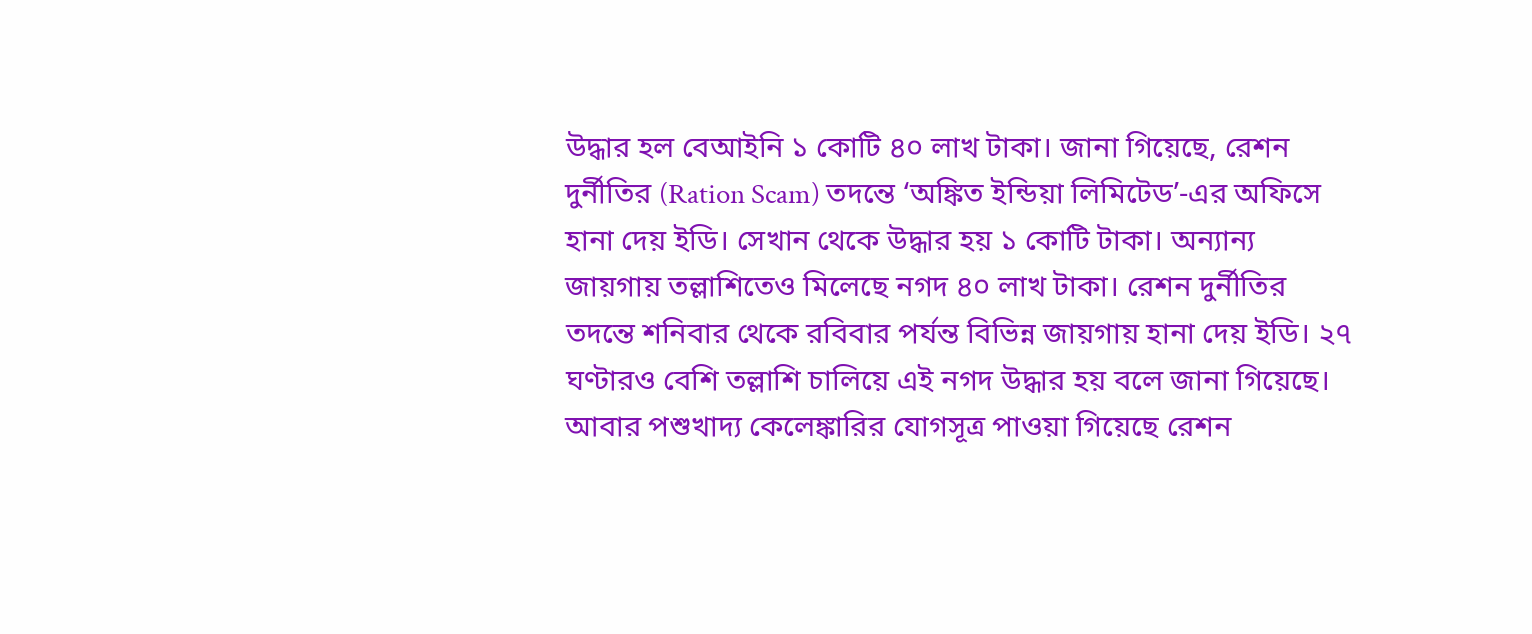উদ্ধার হল বেআইনি ১ কোটি ৪০ লাখ টাকা। জানা গিয়েছে, রেশন দুর্নীতির (Ration Scam) তদন্তে ‘অঙ্কিত ইন্ডিয়া লিমিটেড’-এর অফিসে হানা দেয় ইডি। সেখান থেকে উদ্ধার হয় ১ কোটি টাকা। অন্যান্য জায়গায় তল্লাশিতেও মিলেছে নগদ ৪০ লাখ টাকা। রেশন দুর্নীতির তদন্তে শনিবার থেকে রবিবার পর্যন্ত বিভিন্ন জায়গায় হানা দেয় ইডি। ২৭ ঘণ্টারও বেশি তল্লাশি চালিয়ে এই নগদ উদ্ধার হয় বলে জানা গিয়েছে। আবার পশুখাদ্য কেলেঙ্কারির যোগসূত্র পাওয়া গিয়েছে রেশন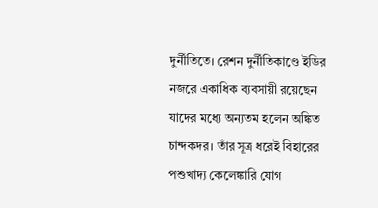দুর্নীতিতে। রেশন দুর্নীতিকাণ্ডে ইডির নজরে একাধিক ব্যবসায়ী রয়েছেন যাদের মধ্যে অন্যতম হলেন অঙ্কিত চান্দকদর। তাঁর সূত্র ধরেই বিহারের পশুখাদ্য কেলেঙ্কারি যোগ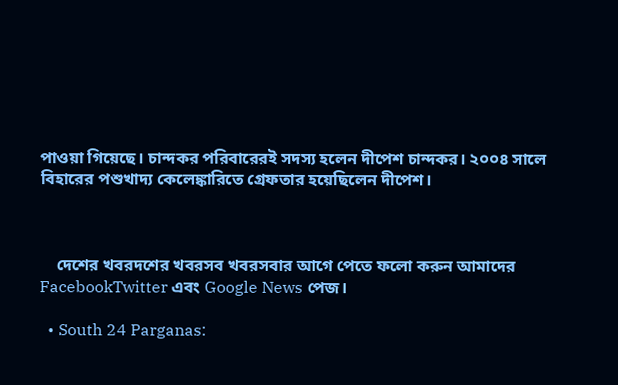পাওয়া গিয়েছে। চান্দকর পরিবারেরই সদস্য হলেন দীপেশ চান্দকর। ২০০৪ সালে বিহারের পশুখাদ্য কেলেঙ্কারিতে গ্রেফতার হয়েছিলেন দীপেশ।



    দেশের খবরদশের খবরসব খবরসবার আগে পেতে ফলো করুন আমাদের FacebookTwitter এবং Google News পেজ।

  • South 24 Parganas: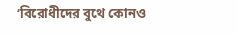‘বিরোধীদের বুথে কোনও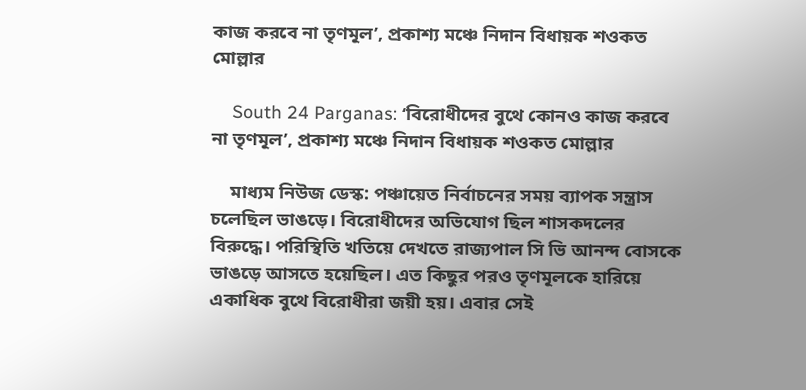কাজ করবে না তৃণমূল’, প্রকাশ্য মঞ্চে নিদান বিধায়ক শওকত মোল্লার

    South 24 Parganas: ‘বিরোধীদের বুথে কোনও কাজ করবে না তৃণমূল’, প্রকাশ্য মঞ্চে নিদান বিধায়ক শওকত মোল্লার

    মাধ্যম নিউজ ডেস্ক: পঞ্চায়েত নির্বাচনের সময় ব্যাপক সন্ত্রাস চলেছিল ভাঙড়ে। বিরোধীদের অভিযোগ ছিল শাসকদলের বিরুদ্ধে। পরিস্থিতি খতিয়ে দেখতে রাজ্যপাল সি ভি আনন্দ বোসকে ভাঙড়ে আসতে হয়েছিল। এত কিছুর পরও তৃণমূলকে হারিয়ে একাধিক বুথে বিরোধীরা জয়ী হয়। এবার সেই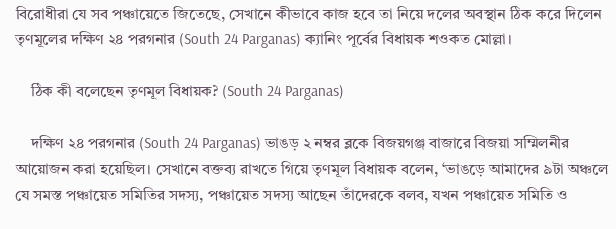বিরোধীরা যে সব পঞ্চায়েতে জিতেছে, সেখানে কীভাবে কাজ হবে তা নিয়ে দলের অবস্থান ঠিক করে দিলেন তৃণমূলের দক্ষিণ ২৪ পরগনার (South 24 Parganas) ক্যানিং পূর্বের বিধায়ক শওকত মোল্লা।

    ঠিক কী বলেছেন তৃণমূল বিধায়ক? (South 24 Parganas)

    দক্ষিণ ২৪ পরগনার (South 24 Parganas) ভাঙড় ২ নম্বর ব্লকে বিজয়গঞ্জ বাজারে বিজয়া সম্মিলনীর আয়োজন করা হয়েছিল। সেখানে বক্তব্য রাখতে গিয়ে তৃণমূল বিধায়ক বলেন, ‘ভাঙড়ে আমাদের ৯টা অঞ্চলে যে সমস্ত পঞ্চায়েত সমিতির সদস্য, পঞ্চায়েত সদস্য আছেন তাঁদেরকে বলব, যখন পঞ্চায়েত সমিতি ও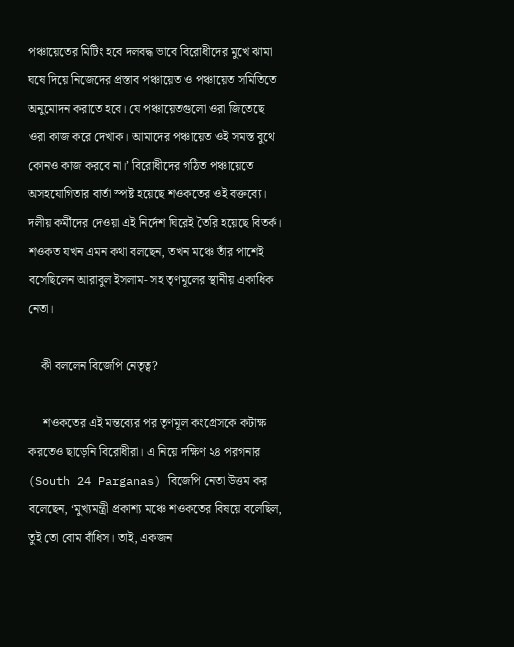পঞ্চায়েতের মিটিং হবে দলবদ্ধ ভাবে বিরোধীদের মুখে ঝামা ঘষে দিয়ে নিজেদের প্রস্তাব পঞ্চায়েত ও পঞ্চায়েত সমিতিতে অনুমোদন করাতে হবে। যে পঞ্চায়েতগুলো ওরা জিতেছে ওরা কাজ করে দেখাক। আমাদের পঞ্চায়েত ওই সমস্ত বুথে কোনও কাজ করবে না।’ বিরোধীদের গঠিত পঞ্চায়েতে অসহযোগিতার বার্তা স্পষ্ট হয়েছে শওকতের ওই বক্তব্যে। দলীয় কর্মীদের দেওয়া এই নির্দেশ ঘিরেই তৈরি হয়েছে বিতর্ক। শওকত যখন এমন কথা বলছেন, তখন মঞ্চে তাঁর পাশেই বসেছিলেন আরাবুল ইসলাম- সহ তৃণমূলের স্থানীয় একাধিক নেতা।

    কী বললেন বিজেপি নেতৃত্ব?

     শওকতের এই মন্তব্যের পর তৃণমূল কংগ্রেসকে কটাক্ষ করতেও ছাড়েনি বিরোধীরা। এ নিয়ে দক্ষিণ ২৪ পরগনার (South 24 Parganas) বিজেপি নেতা উত্তম কর বলেছেন, ‘মুখ্যমন্ত্রী প্রকাশ্য মঞ্চে শওকতের বিষয়ে বলেছিল, তুই তো বোম বাঁধিস। তাই, একজন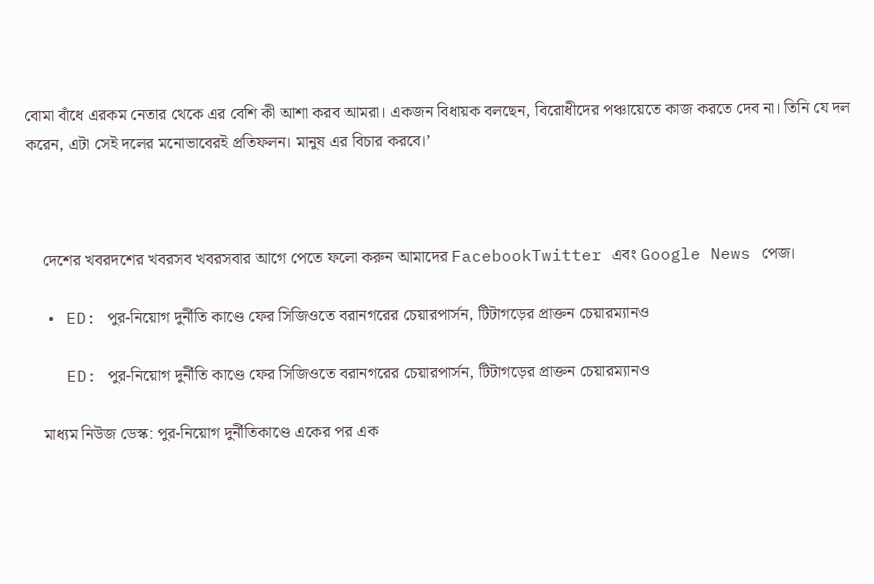বোমা বাঁধে এরকম নেতার থেকে এর বেশি কী আশা করব আমরা। একজন বিধায়ক বলছেন, বিরোধীদের পঞ্চায়েতে কাজ করতে দেব না। তিনি যে দল করেন, এটা সেই দলের মনোভাবেরই প্রতিফলন। মানুষ এর বিচার করবে।’



    দেশের খবরদশের খবরসব খবরসবার আগে পেতে ফলো করুন আমাদের FacebookTwitter এবং Google News পেজ।

  • ED: পুর-নিয়োগ দুর্নীতি কাণ্ডে ফের সিজিওতে বরানগরের চেয়ারপার্সন, টিটাগড়ের প্রাক্তন চেয়ারম্যানও

    ED: পুর-নিয়োগ দুর্নীতি কাণ্ডে ফের সিজিওতে বরানগরের চেয়ারপার্সন, টিটাগড়ের প্রাক্তন চেয়ারম্যানও

    মাধ্যম নিউজ ডেস্ক: পুর-নিয়োগ দুর্নীতিকাণ্ডে একের পর এক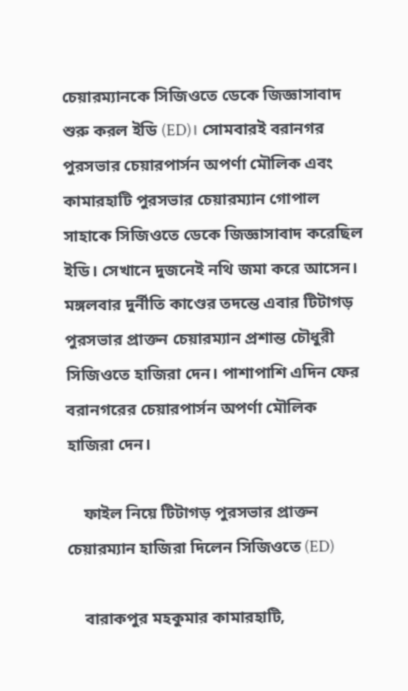চেয়ারম্যানকে সিজিওতে ডেকে জিজ্ঞাসাবাদ শুরু করল ইডি (ED)। সোমবারই বরানগর পুরসভার চেয়ারপার্সন অপর্ণা মৌলিক এবং কামারহাটি পুরসভার চেয়ারম্যান গোপাল সাহাকে সিজিওতে ডেকে জিজ্ঞাসাবাদ করেছিল ইডি। সেখানে দুজনেই নথি জমা করে আসেন। মঙ্গলবার দুর্নীতি কাণ্ডের তদন্তে এবার টিটাগড় পুরসভার প্রাক্তন চেয়ারম্যান প্রশান্ত চৌধুরী সিজিওতে হাজিরা দেন। পাশাপাশি এদিন ফের বরানগরের চেয়ারপার্সন অপর্ণা মৌলিক হাজিরা দেন।

    ফাইল নিয়ে টিটাগড় পুরসভার প্রাক্তন চেয়ারম্যান হাজিরা দিলেন সিজিওতে (ED)

    বারাকপুর মহকুমার কামারহাটি,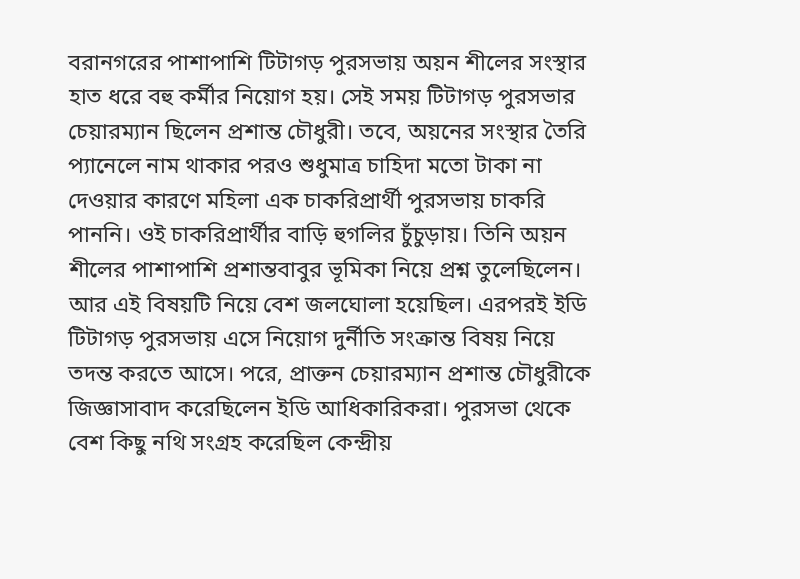বরানগরের পাশাপাশি টিটাগড় পুরসভায় অয়ন শীলের সংস্থার হাত ধরে বহু কর্মীর নিয়োগ হয়। সেই সময় টিটাগড় পুরসভার চেয়ারম্যান ছিলেন প্রশান্ত চৌধুরী। তবে, অয়নের সংস্থার তৈরি প্যানেলে নাম থাকার পরও শুধুমাত্র চাহিদা মতো টাকা না দেওয়ার কারণে মহিলা এক চাকরিপ্রার্থী পুরসভায় চাকরি পাননি। ওই চাকরিপ্রার্থীর বাড়ি হুগলির চুঁচুড়ায়। তিনি অয়ন শীলের পাশাপাশি প্রশান্তবাবুর ভূমিকা নিয়ে প্রশ্ন তুলেছিলেন। আর এই বিষয়টি নিয়ে বেশ জলঘোলা হয়েছিল। এরপরই ইডি টিটাগড় পুরসভায় এসে নিয়োগ দুর্নীতি সংক্রান্ত বিষয় নিয়ে তদন্ত করতে আসে। পরে, প্রাক্তন চেয়ারম্যান প্রশান্ত চৌধুরীকে জিজ্ঞাসাবাদ করেছিলেন ইডি আধিকারিকরা। পুরসভা থেকে বেশ কিছু নথি সংগ্রহ করেছিল কেন্দ্রীয়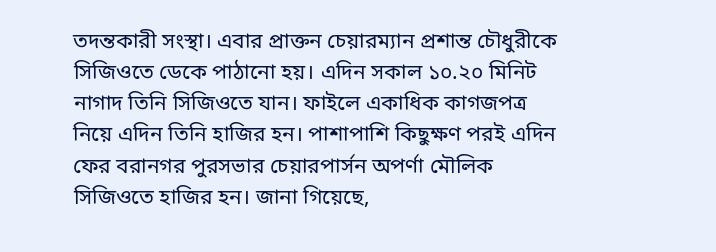তদন্তকারী সংস্থা। এবার প্রাক্তন চেয়ারম্যান প্রশান্ত চৌধুরীকে সিজিওতে ডেকে পাঠানো হয়। এদিন সকাল ১০.২০ মিনিট নাগাদ তিনি সিজিওতে যান। ফাইলে একাধিক কাগজপত্র নিয়ে এদিন তিনি হাজির হন। পাশাপাশি কিছুক্ষণ পরই এদিন ফের বরানগর পুরসভার চেয়ারপার্সন অপর্ণা মৌলিক সিজিওতে হাজির হন। জানা গিয়েছে,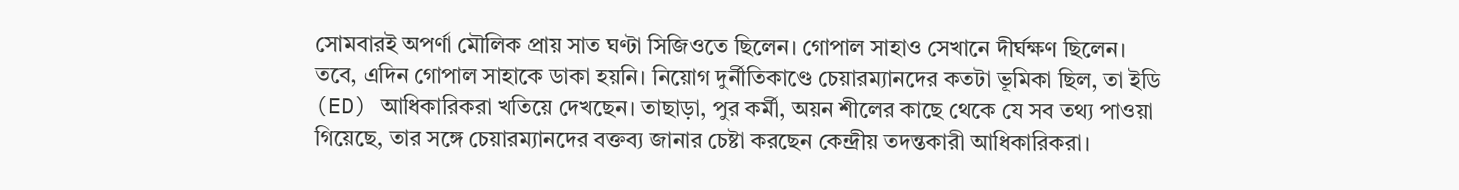সোমবারই অপর্ণা মৌলিক প্রায় সাত ঘণ্টা সিজিওতে ছিলেন। গোপাল সাহাও সেখানে দীর্ঘক্ষণ ছিলেন। তবে, এদিন গোপাল সাহাকে ডাকা হয়নি। নিয়োগ দুর্নীতিকাণ্ডে চেয়ারম্যানদের কতটা ভূমিকা ছিল, তা ইডি (ED) আধিকারিকরা খতিয়ে দেখছেন। তাছাড়া, পুর কর্মী, অয়ন শীলের কাছে থেকে যে সব তথ্য পাওয়া গিয়েছে, তার সঙ্গে চেয়ারম্যানদের বক্তব্য জানার চেষ্টা করছেন কেন্দ্রীয় তদন্তকারী আধিকারিকরা।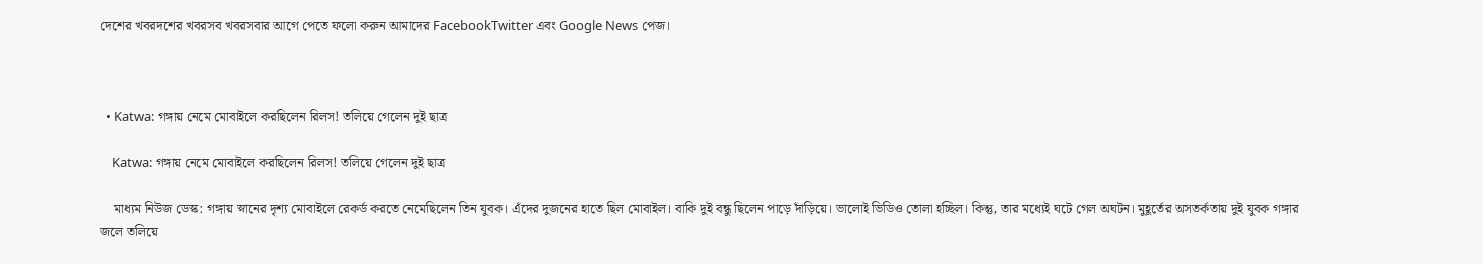দেশের খবরদশের খবরসব খবরসবার আগে পেতে ফলো করুন আমাদের FacebookTwitter এবং Google News পেজ।



  • Katwa: গঙ্গায় নেমে মোবাইলে করছিলেন রিলস! তলিয়ে গেলেন দুই ছাত্র

    Katwa: গঙ্গায় নেমে মোবাইলে করছিলেন রিলস! তলিয়ে গেলেন দুই ছাত্র

    মাধ্যম নিউজ ডেস্ক: গঙ্গায় স্নানের দৃশ্য মোবাইলে রেকর্ড করতে নেমেছিলেন তিন যুবক। এঁদের দুজনের হাতে ছিল মোবাইল। বাকি দুই বন্ধু ছিলেন পাড়ে দাঁড়িয়ে। ভালোই ভিডিও তোলা হচ্ছিল। কিন্তু, তার মধ্যেই ঘটে গেল অঘটন। মুহূর্তের অসতর্কতায় দুই যুবক গঙ্গার জলে তলিয়ে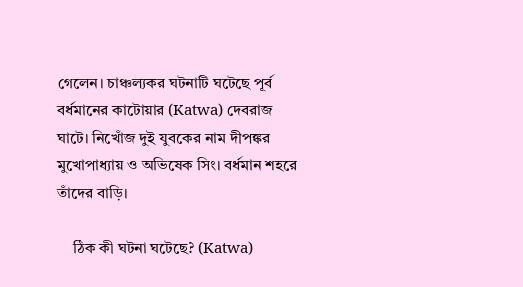গেলেন। চাঞ্চল্যকর ঘটনাটি ঘটেছে পূর্ব বর্ধমানের কাটোয়ার (Katwa) দেবরাজ ঘাটে। নিখোঁজ দুই যুবকের নাম দীপঙ্কর মুখোপাধ্যায় ও অভিষেক সিং। বর্ধমান শহরে তাঁদের বাড়ি।

    ঠিক কী ঘটনা ঘটেছে? (Katwa)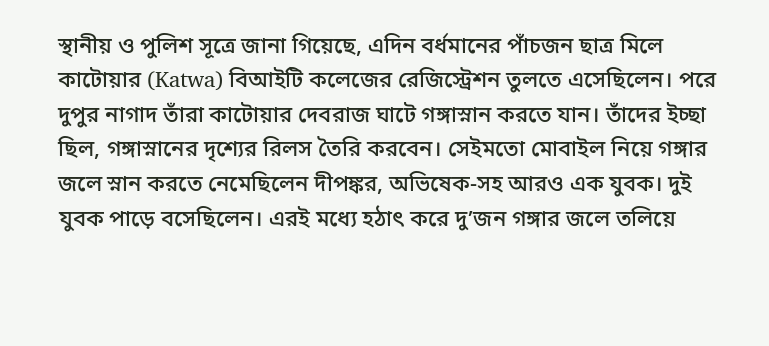স্থানীয় ও পুলিশ সূত্রে জানা গিয়েছে, এদিন বর্ধমানের পাঁচজন ছাত্র মিলে কাটোয়ার (Katwa) বিআইটি কলেজের রেজিস্ট্রেশন তুলতে এসেছিলেন। পরে দুপুর নাগাদ তাঁরা কাটোয়ার দেবরাজ ঘাটে গঙ্গাস্নান করতে যান। তাঁদের ইচ্ছা ছিল, গঙ্গাস্নানের দৃশ্যের রিলস তৈরি করবেন। সেইমতো মোবাইল নিয়ে গঙ্গার জলে স্নান করতে নেমেছিলেন দীপঙ্কর, অভিষেক-সহ আরও এক যুবক। দুই যুবক পাড়ে বসেছিলেন। এরই মধ্যে হঠাৎ করে দু’জন গঙ্গার জলে তলিয়ে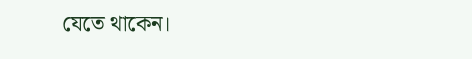যেতে থাকেন।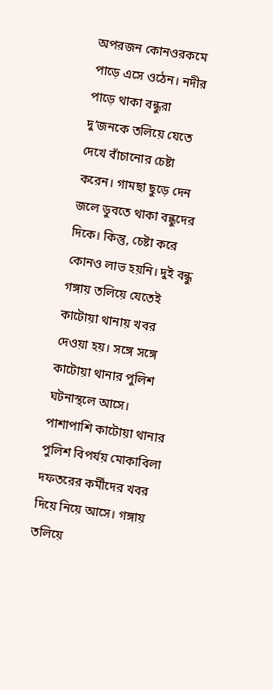অপরজন কোনওরকমে পাড়ে এসে ওঠেন। নদীর পাড়ে থাকা বন্ধুরা দু’জনকে তলিয়ে যেতে দেখে বাঁচানোর চেষ্টা করেন। গামছা ছুড়ে দেন জলে ডুবতে থাকা বন্ধুদের দিকে। কিন্তু, চেষ্টা করে কোনও লাভ হয়নি। দুই বন্ধু গঙ্গায় তলিয়ে যেতেই কাটোয়া থানায় খবর দেওয়া হয়। সঙ্গে সঙ্গে কাটোয়া থানার পুলিশ ঘটনাস্থলে আসে। পাশাপাশি কাটোয়া থানার পুলিশ বিপর্যয় মোকাবিলা দফতরের কর্মীদের খবর দিয়ে নিয়ে আসে। গঙ্গায় তলিয়ে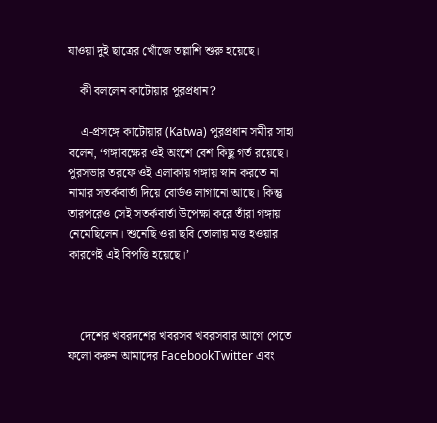যাওয়া দুই ছাত্রের খোঁজে তল্লাশি শুরু হয়েছে।

    কী বললেন কাটোয়ার পুরপ্রধান?

    এ-প্রসঙ্গে কাটোয়ার (Katwa) পুরপ্রধান সমীর সাহা বলেন, ‘গঙ্গাবক্ষের ওই অংশে বেশ কিছু গর্ত রয়েছে। পুরসভার তরফে ওই এলাকায় গঙ্গায় স্নান করতে না নামার সতর্কবার্তা দিয়ে বোর্ডও লাগানো আছে। কিন্তু তারপরেও সেই সতর্কবার্তা উপেক্ষা করে তাঁরা গঙ্গায় নেমেছিলেন। শুনেছি ওরা ছবি তোলায় মত্ত হওয়ার কারণেই এই বিপত্তি হয়েছে।’



    দেশের খবরদশের খবরসব খবরসবার আগে পেতে ফলো করুন আমাদের FacebookTwitter এবং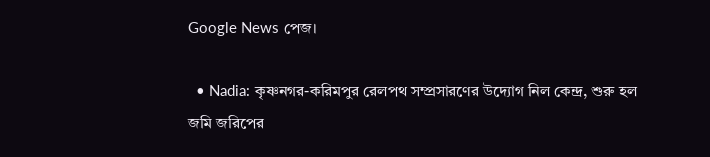Google News পেজ।

  • Nadia: কৃষ্ণনগর-করিমপুর রেলপথ সম্প্রসারণের উদ্যোগ নিল কেন্দ্র, শুরু হল জমি জরিপের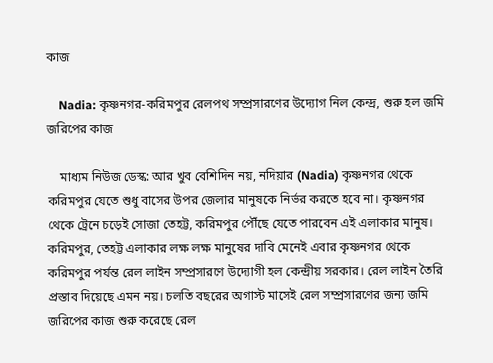কাজ

    Nadia: কৃষ্ণনগর-করিমপুর রেলপথ সম্প্রসারণের উদ্যোগ নিল কেন্দ্র, শুরু হল জমি জরিপের কাজ

    মাধ্যম নিউজ ডেস্ক: আর খুব বেশিদিন নয়, নদিয়ার (Nadia) কৃষ্ণনগর থেকে করিমপুর যেতে শুধু বাসের উপর জেলার মানুষকে নির্ভর করতে হবে না। কৃষ্ণনগর থেকে ট্রেনে চড়েই সোজা তেহট্ট, করিমপুর পৌঁছে যেতে পারবেন এই এলাকার মানুষ। করিমপুর, তেহট্ট এলাকার লক্ষ লক্ষ মানুষের দাবি মেনেই এবার কৃষ্ণনগর থেকে করিমপুর পর্যন্ত রেল লাইন সম্প্রসারণে উদ্যোগী হল কেন্দ্রীয় সরকার। রেল লাইন তৈরি প্রস্তাব দিয়েছে এমন নয়। চলতি বছরের অগাস্ট মাসেই রেল সম্প্রসারণের জন্য জমি জরিপের কাজ শুরু করেছে রেল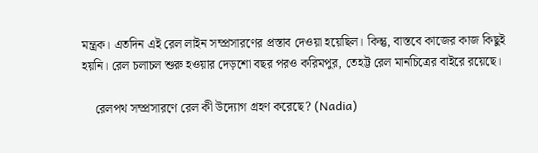মন্ত্রক। এতদিন এই রেল লাইন সম্প্রসারণের প্রস্তাব দেওয়া হয়েছিল। কিন্তু, বাস্তবে কাজের কাজ কিছুই হয়নি। রেল চলাচল শুরু হওয়ার দেড়শো বছর পরও করিমপুর, তেহট্ট রেল মানচিত্রের বাইরে রয়েছে।

    রেলপথ সম্প্রসারণে রেল কী উদ্যোগ গ্রহণ করেছে? (Nadia)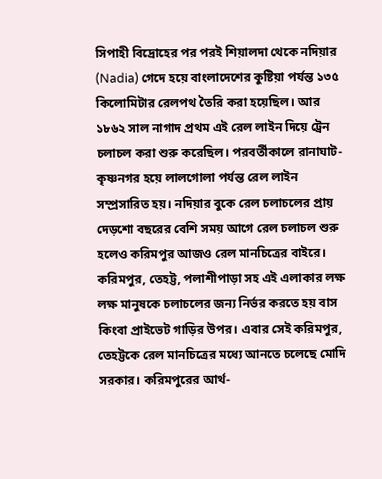সিপাহী বিদ্রোহের পর পরই শিয়ালদা থেকে নদিয়ার (Nadia) গেদে হয়ে বাংলাদেশের কুষ্টিয়া পর্যন্ত ১৩৫ কিলোমিটার রেলপথ তৈরি করা হয়েছিল। আর ১৮৬২ সাল নাগাদ প্রথম এই রেল লাইন দিয়ে ট্রেন চলাচল করা শুরু করেছিল। পরবর্তীকালে রানাঘাট-কৃষ্ণনগর হয়ে লালগোলা পর্যন্ত রেল লাইন সম্প্রসারিত হয়। নদিয়ার বুকে রেল চলাচলের প্রায় দেড়শো বছরের বেশি সময় আগে রেল চলাচল শুরু হলেও করিমপুর আজও রেল মানচিত্রের বাইরে। করিমপুর, তেহট্ট, পলাশীপাড়া সহ এই এলাকার লক্ষ লক্ষ মানুষকে চলাচলের জন্য নির্ভর করতে হয় বাস কিংবা প্রাইভেট গাড়ির উপর। এবার সেই করিমপুর, তেহট্টকে রেল মানচিত্রের মধ্যে আনতে চলেছে মোদি সরকার। করিমপুরের আর্থ-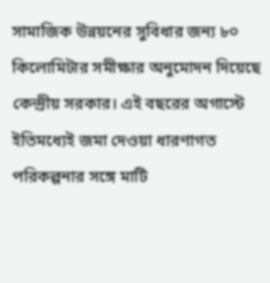সামাজিক উন্নয়নের সুবিধার জন্য ৮০ কিলোমিটার সমীক্ষার অনুমোদন দিয়েছে কেন্দ্রীয় সরকার। এই বছরের অগাস্টে ইতিমধ্যেই জমা দেওয়া ধারণাগত পরিকল্পনার সঙ্গে মাটি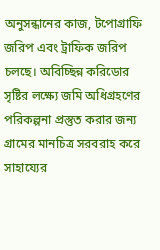অনুসন্ধানের কাজ, টপোগ্রাফি জরিপ এবং ট্রাফিক জরিপ চলছে। অবিচ্ছিন্ন করিডোর সৃষ্টির লক্ষ্যে জমি অধিগ্রহণের পরিকল্পনা প্রস্তুত করার জন্য গ্রামের মানচিত্র সরবরাহ করে সাহায্যের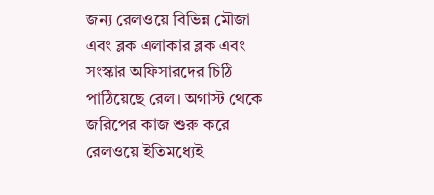জন্য রেলওয়ে বিভিন্ন মৌজা এবং ব্লক এলাকার ব্লক এবং সংস্কার অফিসারদের চিঠি পাঠিয়েছে রেল। অগাস্ট থেকে জরিপের কাজ শুরু করে রেলওয়ে ইতিমধ্যেই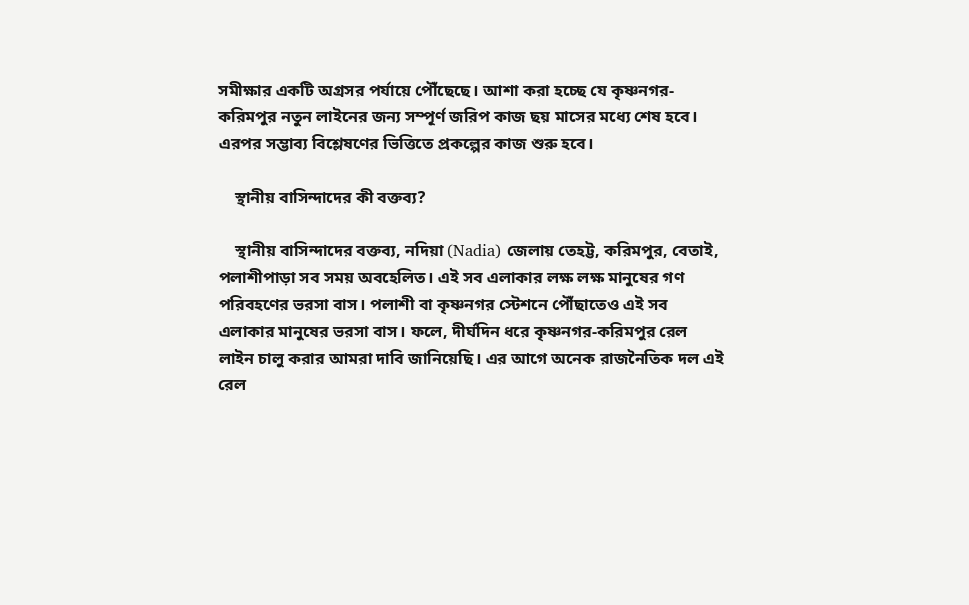সমীক্ষার একটি অগ্রসর পর্যায়ে পৌঁছেছে। আশা করা হচ্ছে যে কৃষ্ণনগর-করিমপুর নতুন লাইনের জন্য সম্পূর্ণ জরিপ কাজ ছয় মাসের মধ্যে শেষ হবে। এরপর সম্ভাব্য বিশ্লেষণের ভিত্তিতে প্রকল্পের কাজ শুরু হবে।

    স্থানীয় বাসিন্দাদের কী বক্তব্য?

    স্থানীয় বাসিন্দাদের বক্তব্য, নদিয়া (Nadia) জেলায় তেহট্ট, করিমপুর, বেতাই, পলাশীপাড়া সব সময় অবহেলিত। এই সব এলাকার লক্ষ লক্ষ মানুষের গণ পরিবহণের ভরসা বাস। পলাশী বা কৃষ্ণনগর স্টেশনে পৌঁছাতেও এই সব এলাকার মানুষের ভরসা বাস। ফলে, দীর্ঘদিন ধরে কৃষ্ণনগর-করিমপুর রেল লাইন চালু করার আমরা দাবি জানিয়েছি। এর আগে অনেক রাজনৈতিক দল এই রেল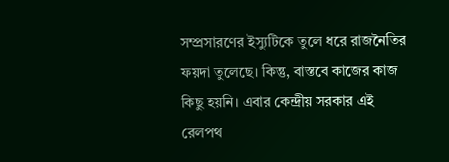সম্প্রসারণের ইস্যুটিকে তুলে ধরে রাজনৈতির ফয়দা তুলেছে। কিন্তু, বাস্তবে কাজের কাজ কিছু হয়নি। এবার কেন্দ্রীয় সরকার এই রেলপথ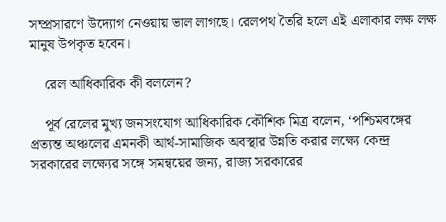সম্প্রসারণে উদ্যোগ নেওয়ায় ভাল লাগছে। রেলপথ তৈরি হলে এই এলাকার লক্ষ লক্ষ মানুষ উপকৃত হবেন।

    রেল আধিকারিক কী বললেন?

    পূর্ব রেলের মুখ্য জনসংযোগ আধিকারিক কৌশিক মিত্র বলেন, ‘পশ্চিমবঙ্গের প্রত্যন্ত অঞ্চলের এমনকী আর্থ-সামাজিক অবস্থার উন্নতি করার লক্ষ্যে কেন্দ্র সরকারের লক্ষ্যের সঙ্গে সমন্বয়ের জন্য, রাজ্য সরকারের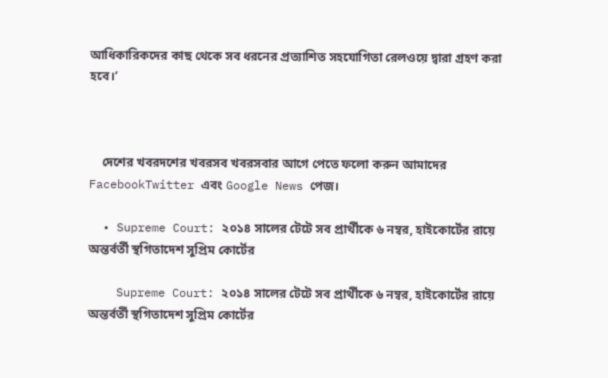আধিকারিকদের কাছ থেকে সব ধরনের প্রত্যাশিত সহযোগিতা রেলওয়ে দ্বারা গ্রহণ করা হবে।’



    দেশের খবরদশের খবরসব খবরসবার আগে পেতে ফলো করুন আমাদের FacebookTwitter এবং Google News পেজ।

  • Supreme Court: ২০১৪ সালের টেটে সব প্রার্থীকে ৬ নম্বর, হাইকোর্টের রায়ে অন্তর্বর্তী স্থগিতাদেশ সুপ্রিম কোর্টের

    Supreme Court: ২০১৪ সালের টেটে সব প্রার্থীকে ৬ নম্বর, হাইকোর্টের রায়ে অন্তর্বর্তী স্থগিতাদেশ সুপ্রিম কোর্টের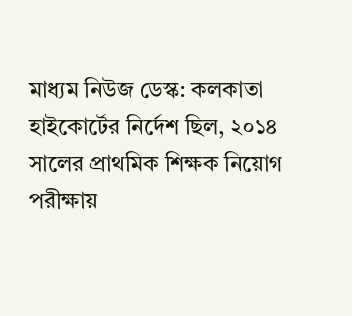মাধ্যম নিউজ ডেস্ক: কলকাতা হাইকোর্টের নির্দেশ ছিল, ২০১৪ সালের প্রাথমিক শিক্ষক নিয়োগ পরীক্ষায়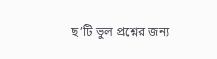ছ’টি ভুল প্রশ্নের জন্য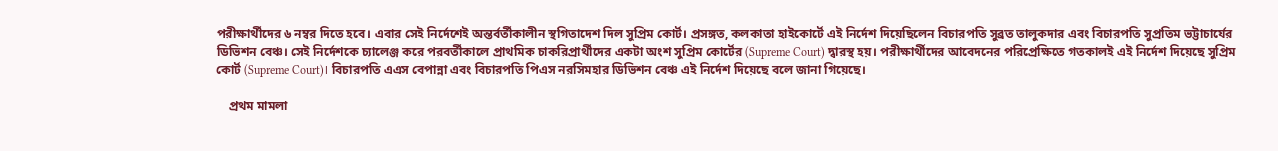পরীক্ষার্থীদের ৬ নম্বর দিতে হবে। এবার সেই নির্দেশেই অন্তর্বর্তীকালীন স্থগিতাদেশ দিল সুপ্রিম কোর্ট। প্রসঙ্গত, কলকাতা হাইকোর্টে এই নির্দেশ দিয়েছিলেন বিচারপতি সুব্রত তালুকদার এবং বিচারপতি সুপ্রতিম ভট্টাচার্যের ডিভিশন বেঞ্চ। সেই নির্দেশকে চ্যালেঞ্জ করে পরবর্তীকালে প্রাথমিক চাকরিপ্রার্থীদের একটা অংশ সুপ্রিম কোর্টের (Supreme Court) দ্বারস্থ হয়। পরীক্ষার্থীদের আবেদনের পরিপ্রেক্ষিতে গতকালই এই নির্দেশ দিয়েছে সুপ্রিম কোর্ট (Supreme Court)। বিচারপতি এএস বেপান্না এবং বিচারপতি পিএস নরসিমহার ডিভিশন বেঞ্চ এই নির্দেশ দিয়েছে বলে জানা গিয়েছে।

    প্রথম মামলা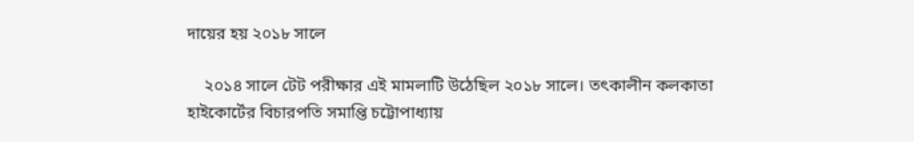দায়ের হয় ২০১৮ সালে

    ২০১৪ সালে টেট পরীক্ষার এই মামলাটি উঠেছিল ২০১৮ সালে। তৎকালীন কলকাতা হাইকোর্টের বিচারপতি সমাপ্তি চট্টোপাধ্যায়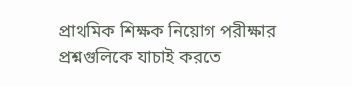প্রাথমিক শিক্ষক নিয়োগ পরীক্ষার প্রশ্নগুলিকে যাচাই করতে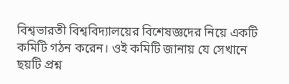বিশ্বভারতী বিশ্ববিদ্যালয়ের বিশেষজ্ঞদের নিয়ে একটি কমিটি গঠন করেন। ওই কমিটি জানায় যে সেখানে ছয়টি প্রশ্ন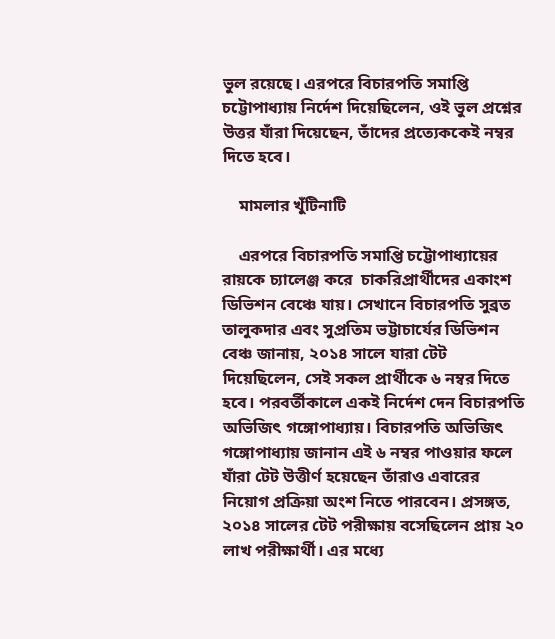ভুল রয়েছে। এরপরে বিচারপতি সমাপ্তি চট্টোপাধ্যায় নির্দেশ দিয়েছিলেন, ওই ভুল প্রশ্নের উত্তর যাঁরা দিয়েছেন, তাঁদের প্রত্যেককেই নম্বর দিতে হবে।

    মামলার খুঁটিনাটি

    এরপরে বিচারপতি সমাপ্তি চট্টোপাধ্যায়ের রায়কে চ্যালেঞ্জ করে  চাকরিপ্রার্থীদের একাংশ ডিভিশন বেঞ্চে যায়। সেখানে বিচারপতি সুব্রত তালুকদার এবং সুপ্রতিম ভট্টাচার্যের ডিভিশন বেঞ্চ জানায়, ২০১৪ সালে যারা টেট দিয়েছিলেন, সেই সকল প্রার্থীকে ৬ নম্বর দিতে হবে। পরবর্তীকালে একই নির্দেশ দেন বিচারপতি অভিজিৎ গঙ্গোপাধ্যায়। বিচারপতি অভিজিৎ গঙ্গোপাধ্যায় জানান এই ৬ নম্বর পাওয়ার ফলে যাঁরা টেট উত্তীর্ণ হয়েছেন তাঁরাও এবারের নিয়োগ প্রক্রিয়া অংশ নিতে পারবেন। প্রসঙ্গত, ২০১৪ সালের টেট পরীক্ষায় বসেছিলেন প্রায় ২০ লাখ পরীক্ষার্থী। এর মধ্যে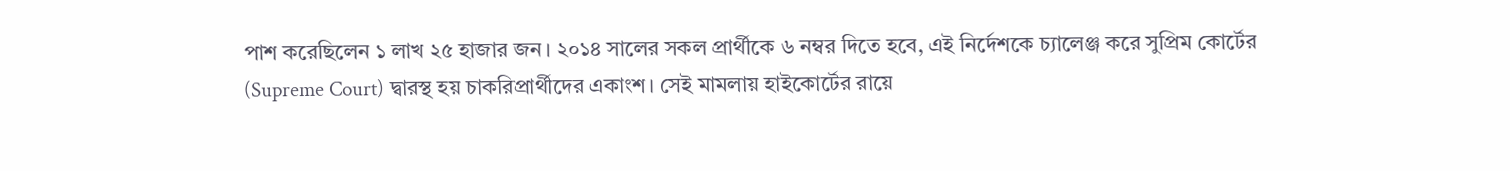পাশ করেছিলেন ১ লাখ ২৫ হাজার জন। ২০১৪ সালের সকল প্রার্থীকে ৬ নম্বর দিতে হবে, এই নির্দেশকে চ্যালেঞ্জ করে সুপ্রিম কোর্টের (Supreme Court) দ্বারস্থ হয় চাকরিপ্রার্থীদের একাংশ। সেই মামলায় হাইকোর্টের রায়ে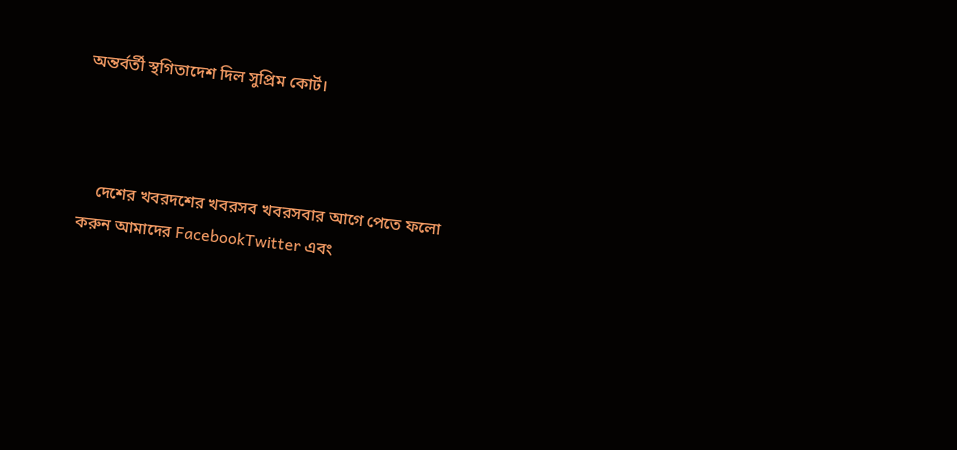অন্তর্বর্তী স্থগিতাদেশ দিল সুপ্রিম কোর্ট।



    দেশের খবরদশের খবরসব খবরসবার আগে পেতে ফলো করুন আমাদের FacebookTwitter এবং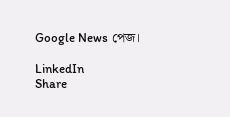Google News পেজ।

LinkedIn
Share